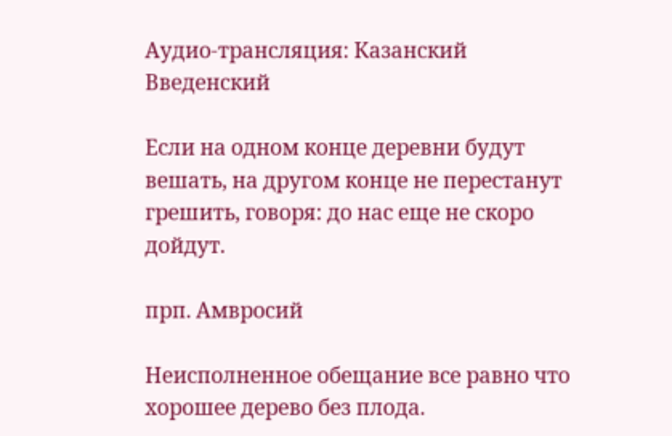Аудио-трансляция: Казанский Введенский

Если на одном конце деревни будут вешать, на другом конце не перестанут грешить, говоря: до нас еще не скоро дойдут.

прп. Амвросий

Неисполненное обещание все равно что хорошее дерево без плода.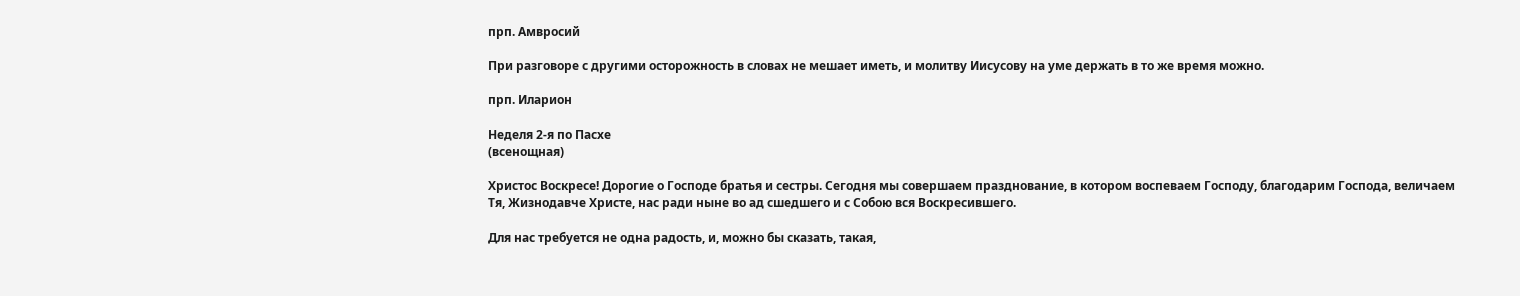прп. Амвросий

При разговоре с другими осторожность в словах не мешает иметь, и молитву Иисусову на уме держать в то же время можно.

прп. Иларион

Неделя 2-я по Пасхе
(всенощная)

Христос Воскресе! Дорогие о Господе братья и сестры. Сегодня мы совершаем празднование, в котором воспеваем Господу, благодарим Господа, величаем Тя, Жизнодавче Христе, нас ради ныне во ад сшедшего и с Собою вся Воскресившего.

Для нас требуется не одна радость, и, можно бы сказать, такая,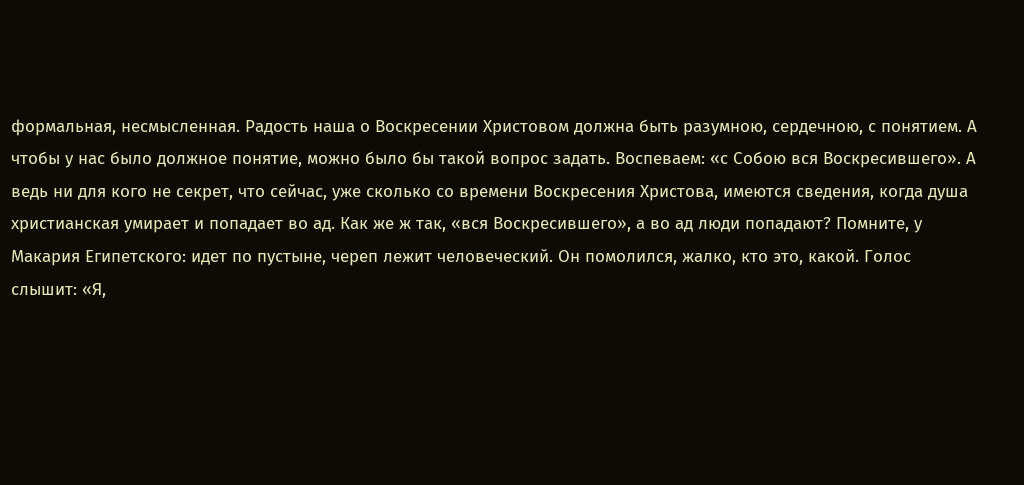формальная, несмысленная. Радость наша о Воскресении Христовом должна быть разумною, сердечною, с понятием. А чтобы у нас было должное понятие, можно было бы такой вопрос задать. Воспеваем: «с Собою вся Воскресившего». А ведь ни для кого не секрет, что сейчас, уже сколько со времени Воскресения Христова, имеются сведения, когда душа христианская умирает и попадает во ад. Как же ж так, «вся Воскресившего», а во ад люди попадают? Помните, у Макария Египетского: идет по пустыне, череп лежит человеческий. Он помолился, жалко, кто это, какой. Голос слышит: «Я,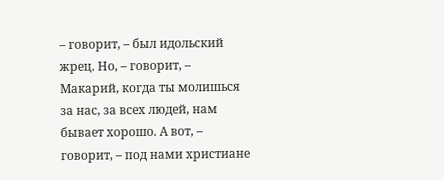– говорит, – был идольский жрец. Но, – говорит, – Макарий, когда ты молишься за нас, за всех людей, нам бывает хорошо. А вот, – говорит, – под нами христиане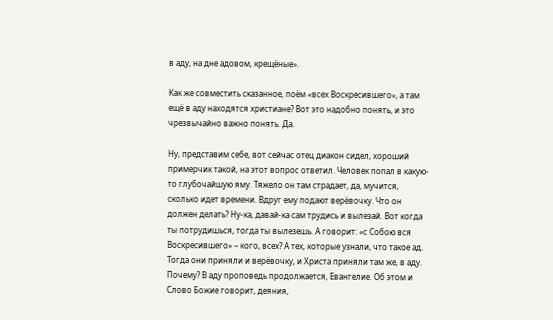в аду, на дне адовом, крещёные».

Как же совместить сказанное, поём «всех Воскресившего», а там ещё в аду находятся христиане? Вот это надобно понять, и это чрезвычайно важно понять. Да.

Ну, представим себе, вот сейчас отец диакон сидел, хороший примерчик такой, на этот вопрос ответил. Человек попал в какую-то глубочайшую яму. Тяжело он там страдает, да, мучится, сколько идет времени. Вдруг ему подают верёвочку. Что он должен делать? Ну-ка, давай-ка сам трудись и вылезай. Вот когда ты потрудишься, тогда ты вылезешь. А говорит: «с Собою вся Воскресившего» – кого, всех? А тех, которые узнали, что такое ад. Тогда они приняли и верёвочку, и Христа приняли там же, в аду. Почему? В аду проповедь продолжается, Евангелие. Об этом и Слово Божие говорит, деяния,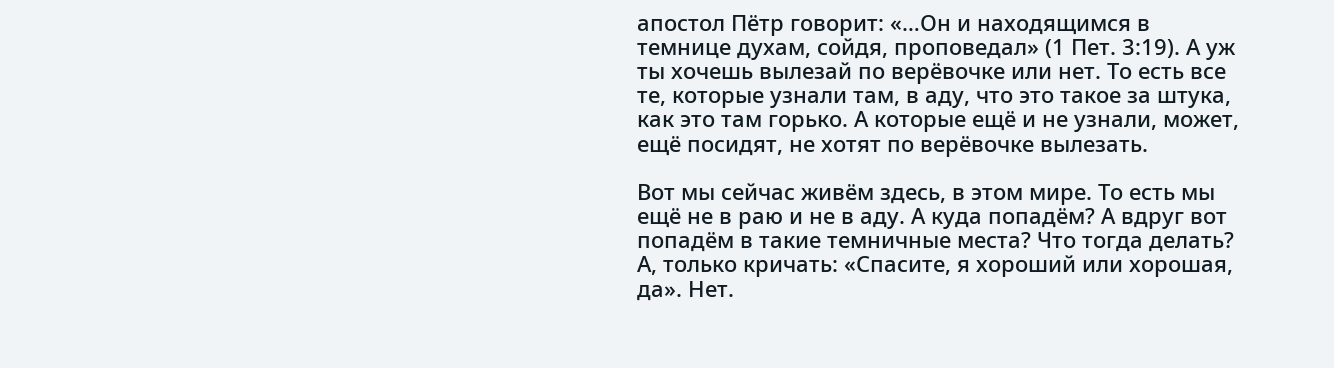апостол Пётр говорит: «…Он и находящимся в темнице духам, сойдя, проповедал» (1 Пет. 3:19). А уж ты хочешь вылезай по верёвочке или нет. То есть все те, которые узнали там, в аду, что это такое за штука, как это там горько. А которые ещё и не узнали, может, ещё посидят, не хотят по верёвочке вылезать.

Вот мы сейчас живём здесь, в этом мире. То есть мы ещё не в раю и не в аду. А куда попадём? А вдруг вот попадём в такие темничные места? Что тогда делать? А, только кричать: «Спасите, я хороший или хорошая, да». Нет.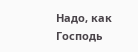Надо, как Господь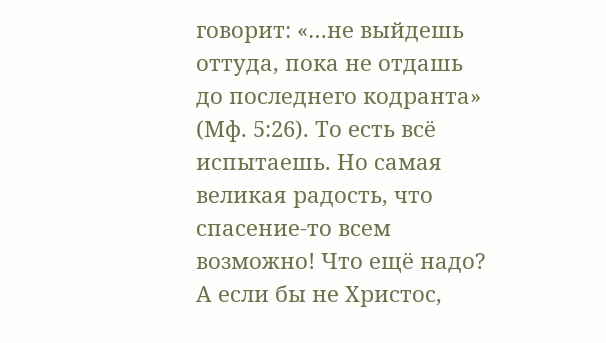говорит: «…не выйдешь оттуда, пока не отдашь до последнего кодранта» (Мф. 5:26). То есть всё испытаешь. Но самая великая радость, что спасение-то всем возможно! Что ещё надо? А если бы не Христос,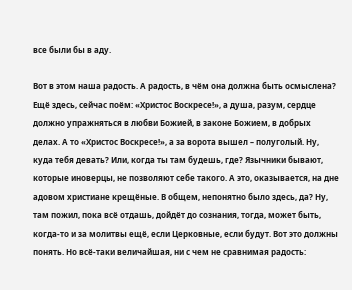все были бы в аду.

Вот в этом наша радость. А радость, в чём она должна быть осмыслена? Ещё здесь, сейчас поём: «Христос Воскресе!», а душа, разум, сердце должно упражняться в любви Божией, в законе Божием, в добрых делах. А то «Христос Воскресе!», а за ворота вышел – полуголый. Ну, куда тебя девать? Или, когда ты там будешь, где? Язычники бывают, которые иноверцы, не позволяют себе такого. А это, оказывается, на дне адовом христиане крещёные. В общем, непонятно было здесь, да? Ну, там пожил, пока всё отдашь, дойдёт до сознания, тогда, может быть, когда-то и за молитвы ещё, если Церковные, если будут. Вот это должны понять. Но всё-таки величайшая, ни с чем не сравнимая радость: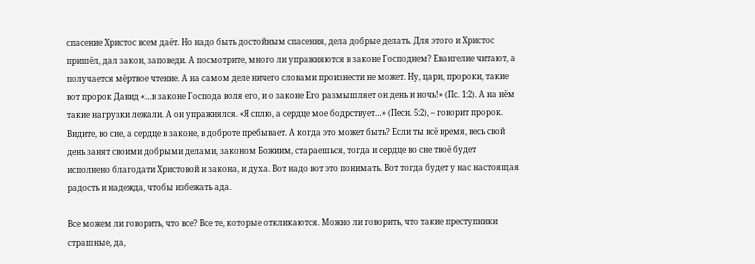спасение Христос всем даёт. Но надо быть достойным спасения, дела добрые делать. Для этого и Христос пришёл, дал закон, заповеди. А посмотрите, много ли упражняются в законе Господнем? Евангелие читают, а получается мёртвое чтение. А на самом деле ничего словами произнести не может. Ну, цари, пророки, такие вот пророк Давид «…в законе Господа воля его, и о законе Его размышляет он день и ночь!» (Пс. 1:2). А на нём такие нагрузки лежали. А он упражнялся. «Я сплю, а сердце мое бодрствует…» (Песн. 5:2), – говорит пророк. Видите, во сне, а сердце в законе, в доброте пребывает. А когда это может быть? Если ты всё время, весь свой день занят своими добрыми делами, законом Божиим, стараешься, тогда и сердце во сне твоё будет исполнено благодати Христовой и закона, и духа. Вот надо вот это понимать. Вот тогда будет у нас настоящая радость и надежда, чтобы избежать ада.

Все можем ли говорить, что все? Все те, которые откликаются. Можно ли говорить, что такие преступники страшные, да,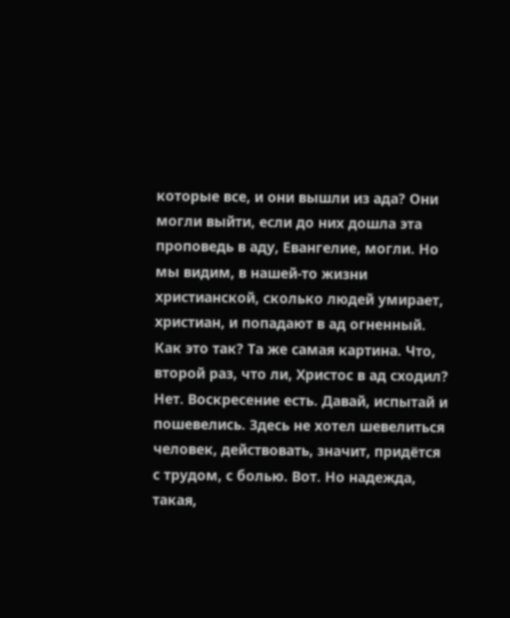которые все, и они вышли из ада? Они могли выйти, если до них дошла эта проповедь в аду, Евангелие, могли. Но мы видим, в нашей-то жизни христианской, сколько людей умирает, христиан, и попадают в ад огненный. Как это так? Та же самая картина. Что, второй раз, что ли, Христос в ад сходил? Нет. Воскресение есть. Давай, испытай и пошевелись. Здесь не хотел шевелиться человек, действовать, значит, придётся с трудом, с болью. Вот. Но надежда, такая,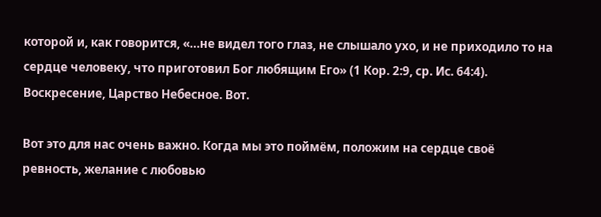которой и, как говорится, «…не видел того глаз, не слышало ухо, и не приходило то на сердце человеку, что приготовил Бог любящим Его» (1 Кор. 2:9, ср. Ис. 64:4). Воскресение, Царство Небесное. Вот.

Вот это для нас очень важно. Когда мы это поймём, положим на сердце своё ревность, желание с любовью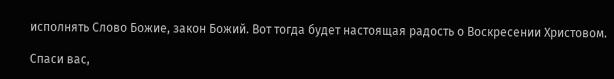исполнять Слово Божие, закон Божий. Вот тогда будет настоящая радость о Воскресении Христовом.

Спаси вас,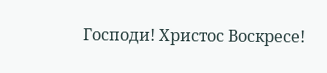Господи! Христос Воскресе!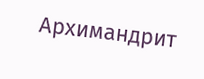Архимандрит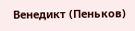Венедикт (Пеньков)